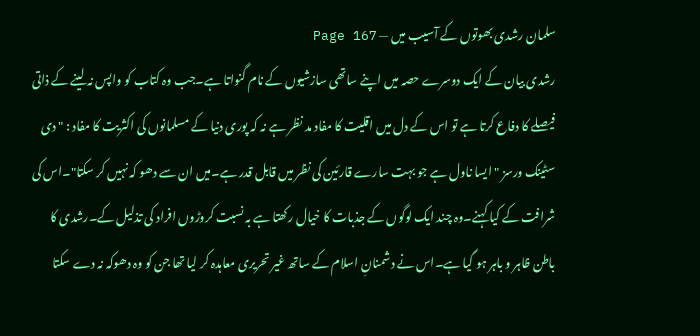سلمان رشدی بھوتوں کے آسیب میں — Page 167
رشدی بیان کے ایک دوسرے حصہ میں اپنے ساتھی سازشیوں کے نام گنواتا ہے۔جب وہ کتاب کو واپس نہ لینے کے ذاتی فیصلے کا دفاع کرتا ہے تو اس کے دل میں اقلیت کا مفاد مد نظر ہے نہ کہ پوری دنیا کے مسلمانوں کی اکثریت کا مفاد : " دی سٹینک ورسز " ایسا ناول ہے جو بہت سارے قارئین کی نظر میں قابل قدر ہے۔میں ان سے دھو کہ نہیں کر سکتا"۔اس کی شرافت کے کیا کہنے۔وہ چند ایک لوگوں کے جذبات کا خیال رکھتا ہے بہ نسبت کروڑوں افراد کی تذلیل کے۔رشدی کا باطن ظاہر و باہر ہو گیا ہے۔اس نے دشمنانِ اسلام کے ساتھ غیر تحریری معاہدہ کر لیا تھا جن کو وہ دھوکہ نہ دے سکتا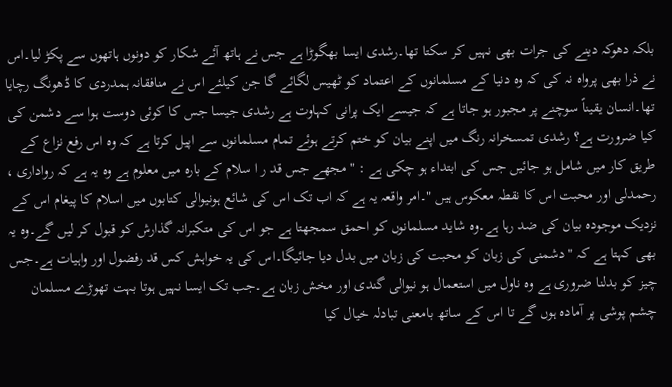بلکہ دھوکہ دینے کی جرات بھی نہیں کر سکتا تھا۔رشدی ایسا بھگوڑا ہے جس نے ہاتھ آئے شکار کو دونوں ہاتھوں سے پکڑ لیا۔اس نے ذرا بھی پرواہ نہ کی کہ وہ دنیا کے مسلمانوں کے اعتماد کو ٹھیس لگائے گا جن کیلئے اس نے منافقانہ ہمدردی کا ڈھونگ رچایا تھا۔انسان یقیناً سوچنے پر مجبور ہو جاتا ہے کہ جیسے ایک پرانی کہاوت ہے رشدی جیسا جس کا کوئی دوست ہوا سے دشمن کی کیا ضرورت ہے؟ رشدی تمسخرانہ رنگ میں اپنے بیان کو ختم کرتے ہوئے تمام مسلمانوں سے اپیل کرتا ہے کہ وہ اس رفع نزاع کے طریق کار میں شامل ہو جائیں جس کی ابتداء ہو چکی ہے : " مجھے جس قد ر ا سلام کے بارہ میں معلوم ہے وہ یہ ہے کہ رواداری ، رحمدلی اور محبت اس کا نقطہ معکوس ہیں "۔امر واقعہ یہ ہے کہ اب تک اس کی شائع ہونیوالی کتابوں میں اسلام کا پیغام اس کے نزدیک موجودہ بیان کی ضد رہا ہے۔وہ شاید مسلمانوں کو احمق سمجھتا ہے جو اس کی متکبرانہ گذارش کو قبول کر لیں گے۔وہ یہ بھی کہتا ہے کہ "دشمنی کی زبان کو محبت کی زبان میں بدل دیا جائیگا۔اس کی یہ خواہش کس قد رفضول اور واہیات ہے۔جس چیز کو بدلنا ضروری ہے وہ ناول میں استعمال ہو نیوالی گندی اور مخش زبان ہے۔جب تک ایسا نہیں ہوتا بہت تھوڑے مسلمان چشم پوشی پر آمادہ ہوں گے تا اس کے ساتھ بامعنی تبادلہ خیال کیا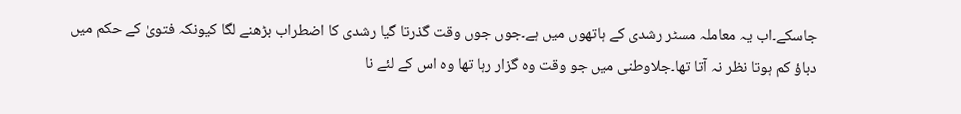جاسکے۔اب یہ معاملہ مسٹر رشدی کے ہاتھوں میں ہے۔جوں جوں وقت گذرتا گیا رشدی کا اضطراب بڑھنے لگا کیونکہ فتویٰ کے حکم میں دباؤ کم ہوتا نظر نہ آتا تھا۔جلاوطنی میں جو وقت وہ گزار رہا تھا وہ اس کے لئے نا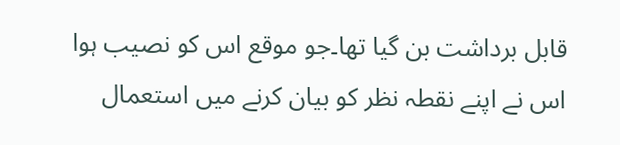قابل برداشت بن گیا تھا۔جو موقع اس کو نصیب ہوا اس نے اپنے نقطہ نظر کو بیان کرنے میں استعمال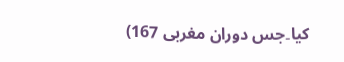کیا۔جس دوران مغربی 167)